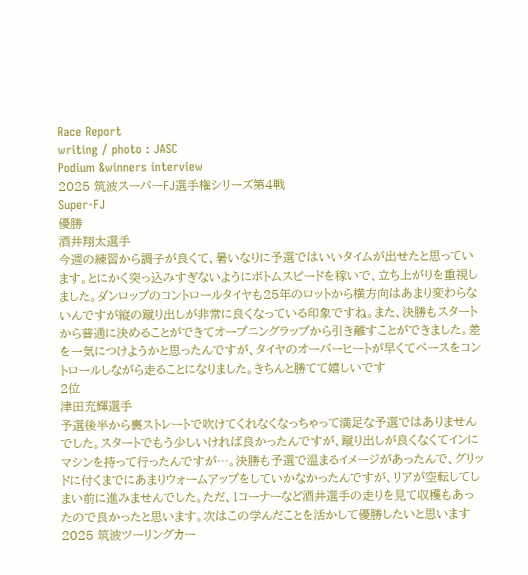Race Report
writing / photo : JASC
Podium &winners interview
2025 筑波スーパーFJ選手権シリーズ第4戦
Super-FJ
優勝
酒井翔太選手
今週の練習から調子が良くて、暑いなりに予選ではいいタイムが出せたと思っています。とにかく突っ込みすぎないようにボトムスピードを稼いで、立ち上がりを重視しました。ダンロップのコントロールタイヤも25年のロットから横方向はあまり変わらないんですが縦の蹴り出しが非常に良くなっている印象ですね。また、決勝もスタートから普通に決めることができてオープニングラップから引き離すことができました。差を一気につけようかと思ったんですが、タイヤのオーバーヒートが早くてペースをコントロールしながら走ることになりました。きちんと勝てて嬉しいです
2位
津田充輝選手
予選後半から裏ストレートで吹けてくれなくなっちゃって満足な予選ではありませんでした。スタートでもう少しいければ良かったんですが、蹴り出しが良くなくてインにマシンを持って行ったんですが…。決勝も予選で温まるイメージがあったんで、グリッドに付くまでにあまりウォームアップをしていかなかったんですが、リアが空転してしまい前に進みませんでした。ただ、1コーナーなど酒井選手の走りを見て収穫もあったので良かったと思います。次はこの学んだことを活かして優勝したいと思います
2025 筑波ツーリングカー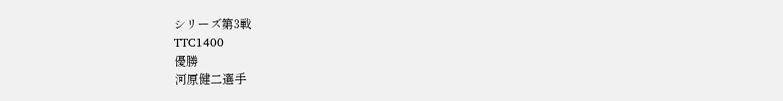シリーズ第3戦
TTC1400
優勝
河原健二選手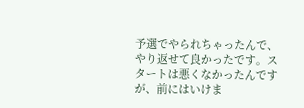予選でやられちゃったんで、やり返せて良かったです。スタートは悪くなかったんですが、前にはいけま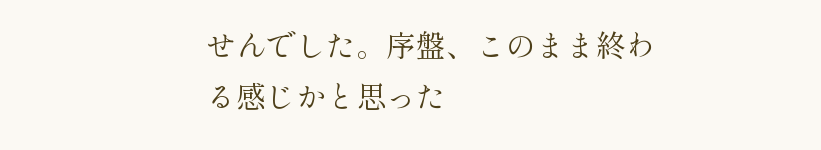せんでした。序盤、このまま終わる感じかと思った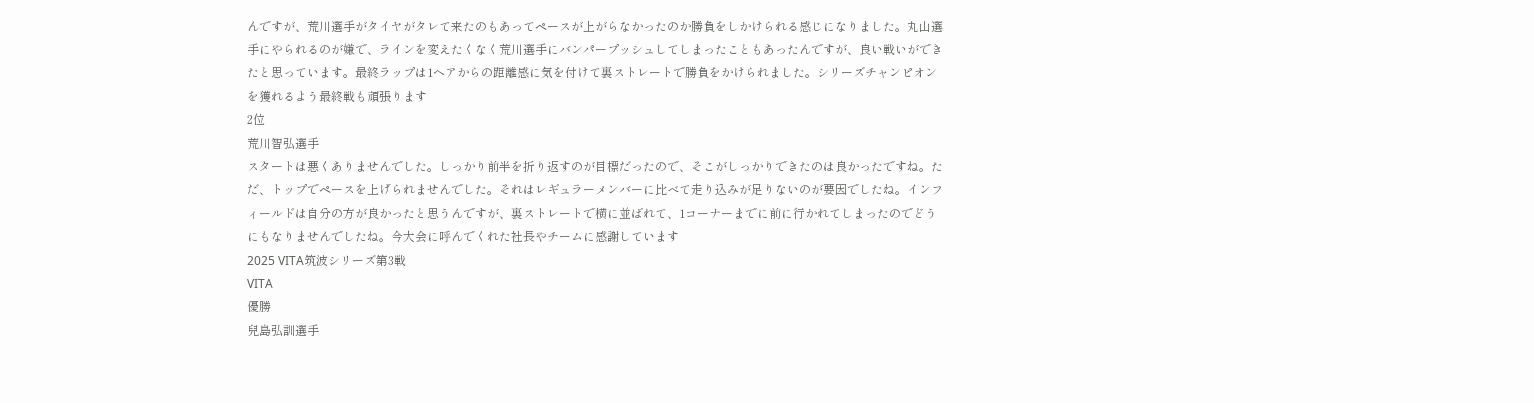んですが、荒川選手がタイヤがタレて来たのもあってペースが上がらなかったのか勝負をしかけられる感じになりました。丸山選手にやられるのが嫌で、ラインを変えたくなく荒川選手にバンパープッシュしてしまったこともあったんですが、良い戦いができたと思っています。最終ラップは1ヘアからの距離感に気を付けて裏ストレートで勝負をかけられました。シリーズチャンピオンを獲れるよう最終戦も頑張ります
2位
荒川智弘選手
スタートは悪くありませんでした。しっかり前半を折り返すのが目標だったので、そこがしっかりできたのは良かったですね。ただ、トップでペースを上げられませんでした。それはレギュラーメンバーに比べて走り込みが足りないのが要因でしたね。インフィールドは自分の方が良かったと思うんですが、裏ストレートで横に並ばれて、1コーナーまでに前に行かれてしまったのでどうにもなりませんでしたね。今大会に呼んでくれた社長やチームに感謝しています
2025 VITA筑波シリーズ第3戦
VITA
優勝
兒島弘訓選手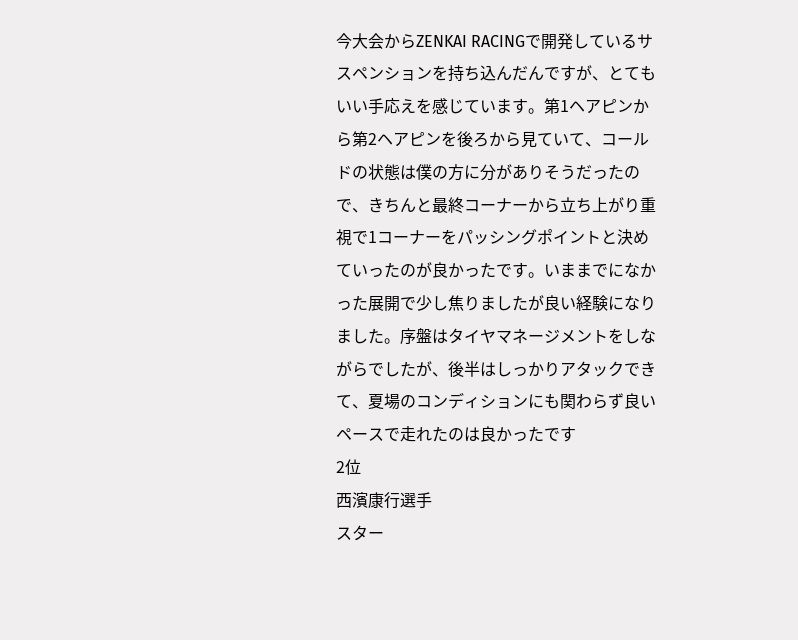今大会からZENKAI RACINGで開発しているサスペンションを持ち込んだんですが、とてもいい手応えを感じています。第1ヘアピンから第2ヘアピンを後ろから見ていて、コールドの状態は僕の方に分がありそうだったので、きちんと最終コーナーから立ち上がり重視で1コーナーをパッシングポイントと決めていったのが良かったです。いままでになかった展開で少し焦りましたが良い経験になりました。序盤はタイヤマネージメントをしながらでしたが、後半はしっかりアタックできて、夏場のコンディションにも関わらず良いペースで走れたのは良かったです
2位
西濱康行選手
スター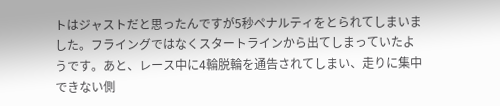トはジャストだと思ったんですが5秒ペナルティをとられてしまいました。フライングではなくスタートラインから出てしまっていたようです。あと、レース中に4輪脱輪を通告されてしまい、走りに集中できない側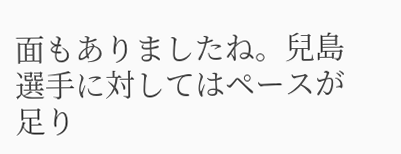面もありましたね。兒島選手に対してはペースが足り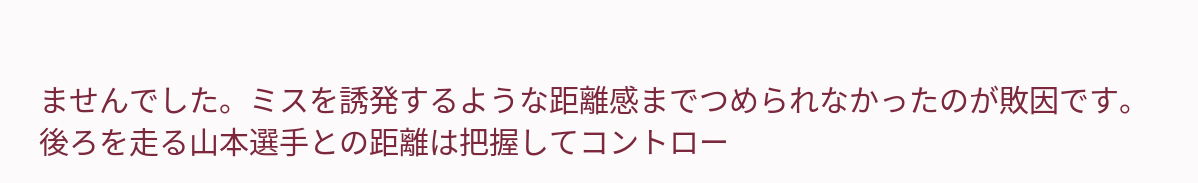ませんでした。ミスを誘発するような距離感までつめられなかったのが敗因です。後ろを走る山本選手との距離は把握してコントロー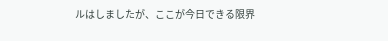ルはしましたが、ここが今日できる限界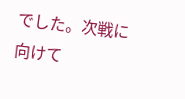でした。次戦に向けて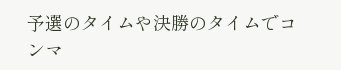予選のタイムや決勝のタイムでコンマ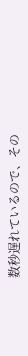数秒遅れているので、その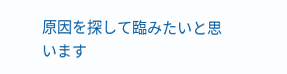原因を探して臨みたいと思います